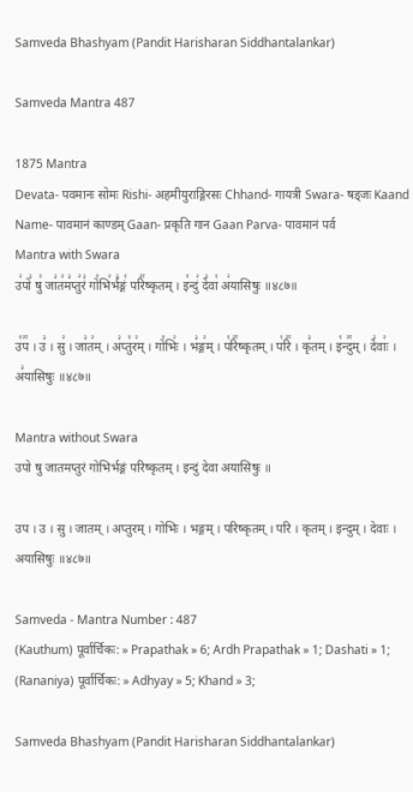Samveda Bhashyam (Pandit Harisharan Siddhantalankar)

Samveda Mantra 487

1875 Mantra
Devata- पवमानः सोमः Rishi- अहमीयुराङ्गिरसः Chhand- गायत्री Swara- षड्जः Kaand Name- पावमानं काण्डम् Gaan- प्रकृति गान Gaan Parva- पावमानं पर्व
Mantra with Swara
उ꣢पो꣣ षु꣢ जा꣣त꣢म꣣प्तु꣢रं꣣ गो꣡भि꣢र्भ꣣ङ्गं꣡ परि꣢꣯ष्कृतम् । इ꣡न्दुं꣢ दे꣣वा꣡ अ꣢यासिषुः ॥४८७॥

उ꣡प꣢꣯ । उ꣣ । सु꣢ । जा꣣त꣢म् । अ꣣प्तु꣡र꣢म् । गो꣡भिः꣢ । भ꣣ङ्ग꣢म् । प꣡रि꣢꣯ष्कृतम् । प꣡रि꣢꣯ । कृ꣣तम् । इ꣡न्दु꣢꣯म् । दे꣣वाः꣢ । अ꣣यासिषुः ॥४८७॥

Mantra without Swara
उपो षु जातमप्तुरं गोभिर्भङ्गं परिष्कृतम् । इन्दुं देवा अयासिषुः ॥

उप । उ । सु । जातम् । अप्तुरम् । गोभिः । भङ्गम् । परिष्कृतम् । परि । कृतम् । इन्दुम् । देवाः । अयासिषुः ॥४८७॥

Samveda - Mantra Number : 487
(Kauthum) पूर्वार्चिकः: » Prapathak » 6; Ardh Prapathak » 1; Dashati » 1;
(Rananiya) पूर्वार्चिकः: » Adhyay » 5; Khand » 3;

Samveda Bhashyam (Pandit Harisharan Siddhantalankar)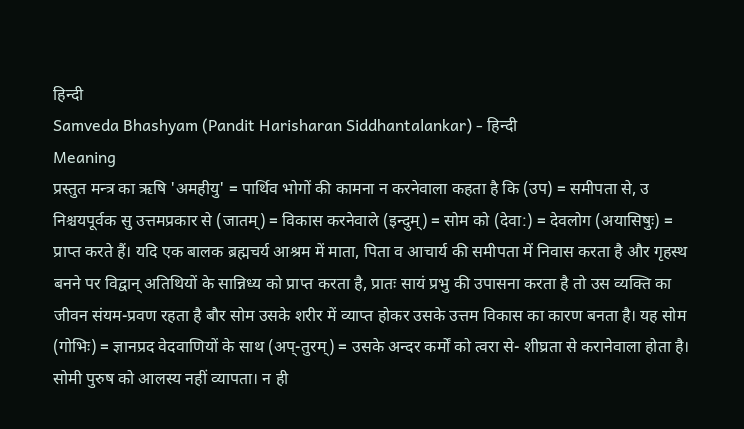हिन्दी
Samveda Bhashyam (Pandit Harisharan Siddhantalankar) - हिन्दी
Meaning
प्रस्तुत मन्त्र का ऋषि 'अमहीयु' = पार्थिव भोगों की कामना न करनेवाला कहता है कि (उप) = समीपता से, उ निश्चयपूर्वक सु उत्तमप्रकार से (जातम्) = विकास करनेवाले (इन्दुम्) = सोम को (देवा:) = देवलोग (अयासिषुः) = प्राप्त करते हैं। यदि एक बालक ब्रह्मचर्य आश्रम में माता, पिता व आचार्य की समीपता में निवास करता है और गृहस्थ बनने पर विद्वान् अतिथियों के सान्निध्य को प्राप्त करता है, प्रातः सायं प्रभु की उपासना करता है तो उस व्यक्ति का जीवन संयम-प्रवण रहता है बौर सोम उसके शरीर में व्याप्त होकर उसके उत्तम विकास का कारण बनता है। यह सोम (गोभिः) = ज्ञानप्रद वेदवाणियों के साथ (अप्-तुरम्) = उसके अन्दर कर्मों को त्वरा से- शीघ्रता से करानेवाला होता है। सोमी पुरुष को आलस्य नहीं व्यापता। न ही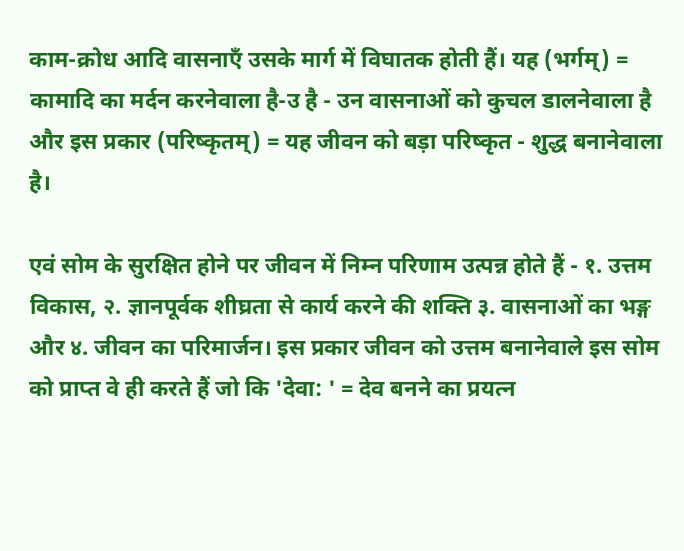काम-क्रोध आदि वासनाएँ उसके मार्ग में विघातक होती हैं। यह (भर्गम्) = कामादि का मर्दन करनेवाला है-उ है - उन वासनाओं को कुचल डालनेवाला है और इस प्रकार (परिष्कृतम्) = यह जीवन को बड़ा परिष्कृत - शुद्ध बनानेवाला है।

एवं सोम के सुरक्षित होने पर जीवन में निम्न परिणाम उत्पन्न होते हैं - १. उत्तम विकास, २. ज्ञानपूर्वक शीघ्रता से कार्य करने की शक्ति ३. वासनाओं का भङ्ग और ४. जीवन का परिमार्जन। इस प्रकार जीवन को उत्तम बनानेवाले इस सोम को प्राप्त वे ही करते हैं जो कि 'देवा: ' = देव बनने का प्रयत्न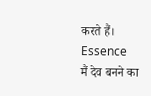करते हैं।
Essence
मैं देव बनने का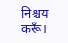निश्चय करूँ।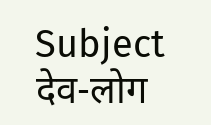Subject
देव-लोग